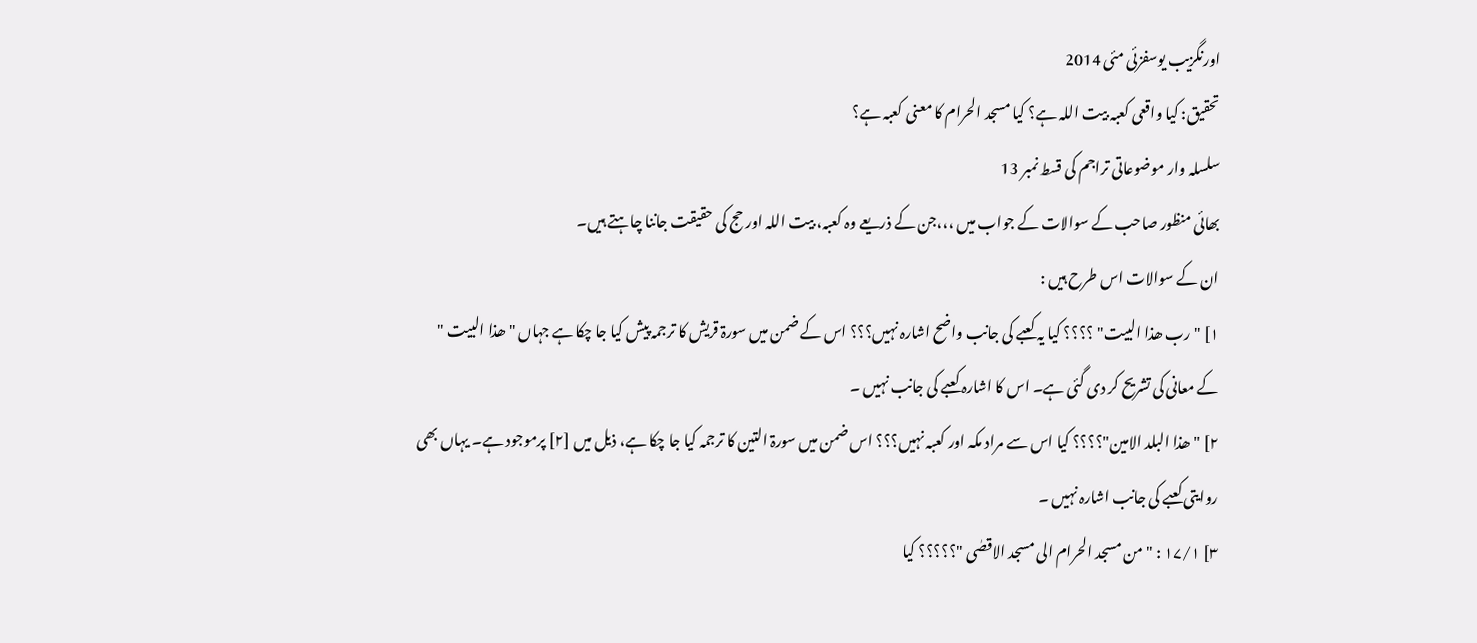اورنگزیب یوسفزئی مئی 2014
تحقیق: کیا واقعی کعبہ بیت اللہ ہے؟ کیا مسجد الحرام کا معنی کعبہ ہے؟
سلسلہ وار موضوعاتی تراجم کی قسط نمبر 13
بھائی منظور صاحب کے سوالات کے جواب میں ،،،جن کے ذریعے وہ کعبہ، بیت اللہ اور حج کی حقیقت جاننا چاہتے ہیں۔
ان کے سوالات اس طرح ہیں :
۱] "رب ھذا البیت" ؟؟؟؟ کیا یہ کعبے کی جانب واضح اشارہ نہیں؟؟؟ اس کے ضمن میں سورۃ قریش کا ترجمہ پیش کیا جا چکا ہے جہاں " ھذا البیت " کے معانی کی تشریح کر دی گئی ہے۔ اس کا اشارہ کعبے کی جانب نہیں ۔
۲] "ھذا البلد الامین"؟؟؟؟ کیا اس سے مراد مکہ اور کعبہ نہیں؟؟؟ اس ضمن میں سورۃ التین کا ترجمہ کیا جا چکا ہے، ذیل میں [۲] پرموجود ہے۔ یہاں بھی روایتی کعبے کی جانب اشارہ نہیں ۔
۳] ۱۷/۱ : "من مسجد الحرام الی مسجد الاقصٰی "؟؟؟؟؟ کیا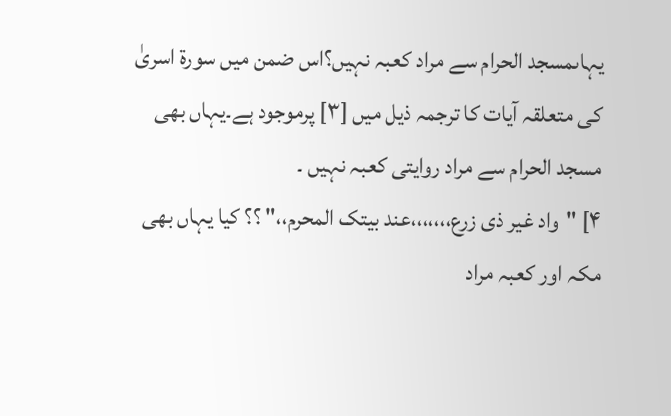یہاںمسجد الحرام سے مراد کعبہ نہیں؟اس ضمن میں سورۃ اسریٰ کی متعلقہ آیات کا ترجمہ ذیل میں [۳] پرموجود ہے۔یہاں بھی مسجد الحرام سے مراد روایتی کعبہ نہیں ۔
۴] "واد غیر ذی زرع،،،،،،،عند بیتک المحرم،،" ؟؟ کیا یہاں بھی مکہ اور کعبہ مراد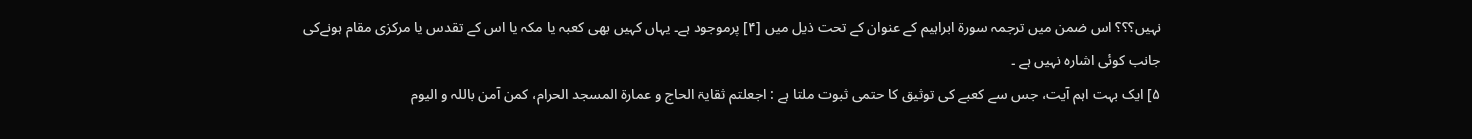نہیں؟؟؟ اس ضمن میں ترجمہ سورۃ ابراہیم کے عنوان کے تحت ذیل میں [۴] پرموجود ہے۔ یہاں کہیں بھی کعبہ یا مکہ یا اس کے تقدس یا مرکزی مقام ہونےکی جانب کوئی اشارہ نہیں ہے ۔
۵] ایک بہت اہم آیت، جس سے کعبے کی توثیق کا حتمی ثبوت ملتا ہے : اجعلتم ثقایۃ الحاج و عمارۃ المسجد الحرام، کمن آمن باللہ و الیوم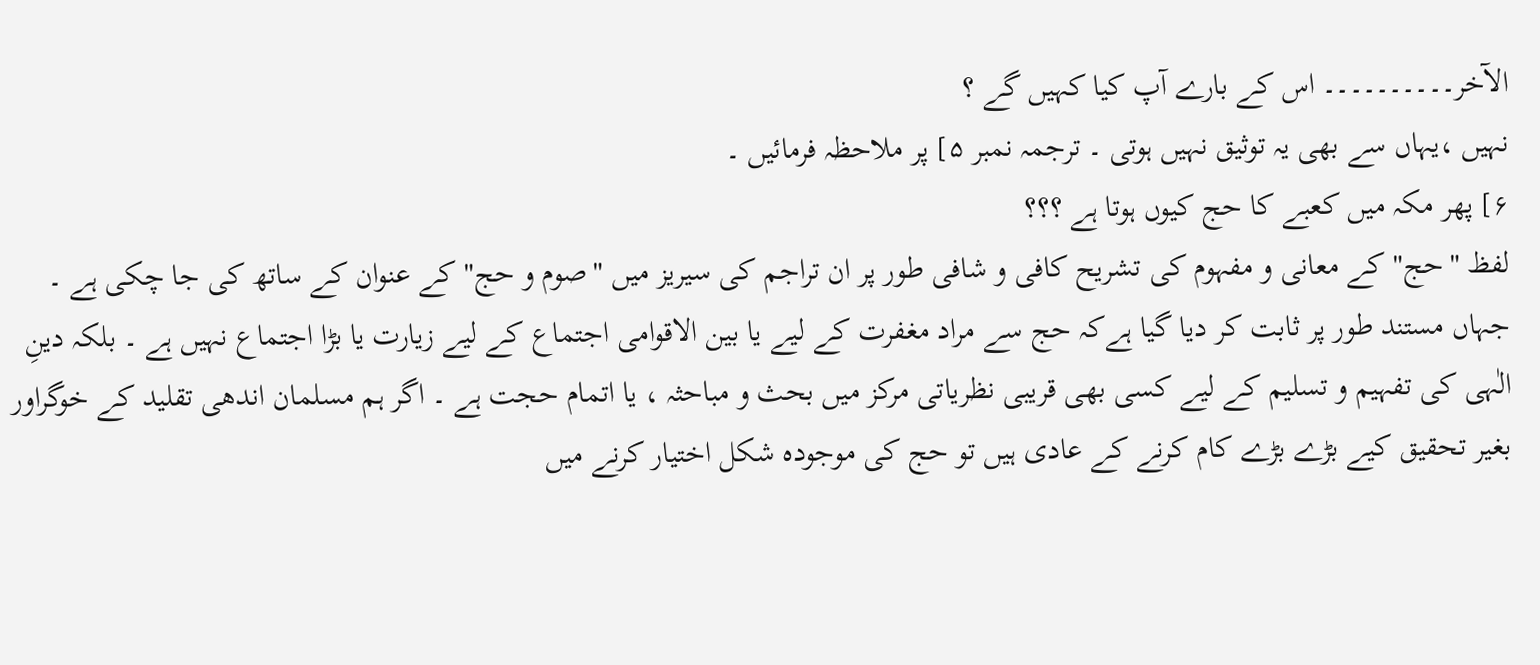الآخر۔۔۔۔۔۔۔۔۔۔ اس کے بارے آپ کیا کہیں گے ؟
نہیں ،یہاں سے بھی یہ توثیق نہیں ہوتی ۔ ترجمہ نمبر ۵] پر ملاحظہ فرمائیں ۔
۶] پھر مکہ میں کعبے کا حج کیوں ہوتا ہے ؟؟؟
لفظ "حج" کے معانی و مفہوم کی تشریح کافی و شافی طور پر ان تراجم کی سیریز میں "صوم و حج" کے عنوان کے ساتھ کی جا چکی ہے ۔ جہاں مستند طور پر ثابت کر دیا گیا ہےکہ حج سے مراد مغفرت کے لیے یا بین الاقوامی اجتماع کے لیے زیارت یا بڑا اجتماع نہیں ہے ۔ بلکہ دینِ الٰہی کی تفہیم و تسلیم کے لیے کسی بھی قریبی نظریاتی مرکز میں بحث و مباحثہ ، یا اتمام حجت ہے ۔ اگر ہم مسلمان اندھی تقلید کے خوگراور بغیر تحقیق کیے بڑے بڑے کام کرنے کے عادی ہیں تو حج کی موجودہ شکل اختیار کرنے میں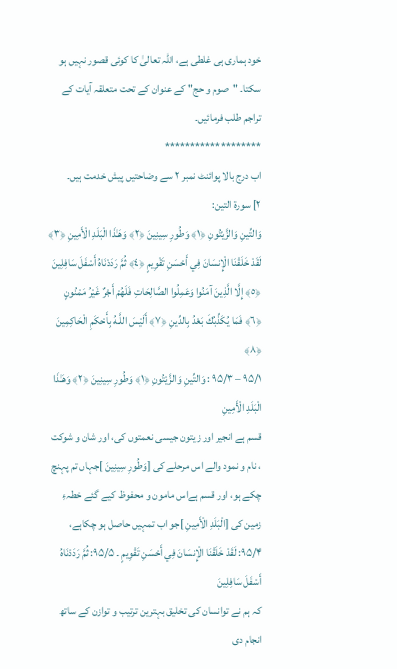خود ہماری ہی غلطی ہے، اللہ تعالیٰ کا کوئی قصور نہیں ہو سکتا۔ "صوم و حج" کے عنوان کے تحت متعلقہ آیات کے تراجم طلب فرمائیں۔
*******************
اب درج بالا پوائنٹ نمبر ۲ سے وضاحتیں پیش خدمت ہیں۔
۲] سورۃ التین:
وَالتِّينِ وَالزَّيْتُونِ ﴿١﴾ وَطُورِ سِينِينَ ﴿٢﴾ وَهَـٰذَا الْبَلَدِ الْأَمِينِ ﴿٣﴾ لَقَدْ خَلَقْنَا الْإِنسَانَ فِي أَحْسَنِ تَقْوِيمٍ ﴿٤﴾ ثُمَّ رَدَدْنَاهُ أَسْفَلَ سَافِلِينَ ﴿٥﴾ إِلَّا الَّذِينَ آمَنُوا وَعَمِلُوا الصَّالِحَاتِ فَلَهُمْ أَجْرٌ غَيْرُ مَمْنُونٍ ﴿٦﴾ فَمَا يُكَذِّبُكَ بَعْدُ بِالدِّينِ ﴿٧﴾ أَلَيْسَ اللَّـهُ بِأَحْكَمِ الْحَاكِمِينَ ﴿٨﴾
۹۵/۱ – ۹۵/۳ : وَالتِّينِ وَالزَّيْتُونِ ﴿١﴾ وَطُورِ سِينِينَ ﴿٢﴾ وَهَـٰذَا الْبَلَدِ الْأَمِينِ
قسم ہے انجیر اور زیتون جیسی نعمتوں کی، اور شان و شوکت ، نام و نمود والے اس مرحلے کی [وَطُورِ سِينِينَ ]جہاں تم پہنچ چکے ہو، اور قسم ہےاس مامون و محفوظ کیے گئے خطہءِ زمین کی [الْبَلَدِ الْأَمِينِ ]جو اب تمہیں حاصل ہو چکاہے،
۹۵/۴: لَقَدْ خَلَقْنَا الْإِنسَانَ فِي أَحْسَنِ تَقْوِيمٍ ۔ ۹۵/۵: ثُمَّ رَدَدْنَاهُ أَسْفَلَ سَافِلِينَ
کہ ہم نے توانسان کی تخلیق بہترین ترتیب و توازن کے ساتھ انجام دی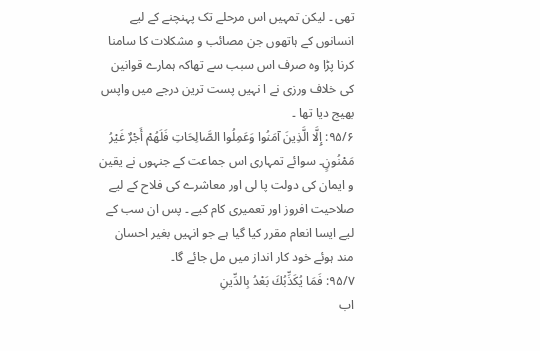تھی ۔ لیکن تمہیں اس مرحلے تک پہنچنے کے لیے انسانوں کے ہاتھوں جن مصائب و مشکلات کا سامنا کرنا پڑا وہ صرف اس سبب سے تھاکہ ہمارے قوانین کی خلاف ورزی نے ا نہیں پست ترین درجے میں واپس بھیج دیا تھا ۔
۹۵/۶: إِلَّا الَّذِينَ آمَنُوا وَعَمِلُوا الصَّالِحَاتِ فَلَهُمْ أَجْرٌ غَيْرُ مَمْنُونٍ۔ سوائے تمہاری اس جماعت کے جنہوں نے یقین و ایمان کی دولت پا لی اور معاشرے کی فلاح کے لیے صلاحیت افروز اور تعمیری کام کیے ۔ پس ان سب کے لیے ایسا انعام مقرر کیا گیا ہے جو انہیں بغیر احسان مند ہوئے خود کار انداز میں مل جائے گا۔
۹۵/۷: فَمَا يُكَذِّبُكَ بَعْدُ بِالدِّينِ
اب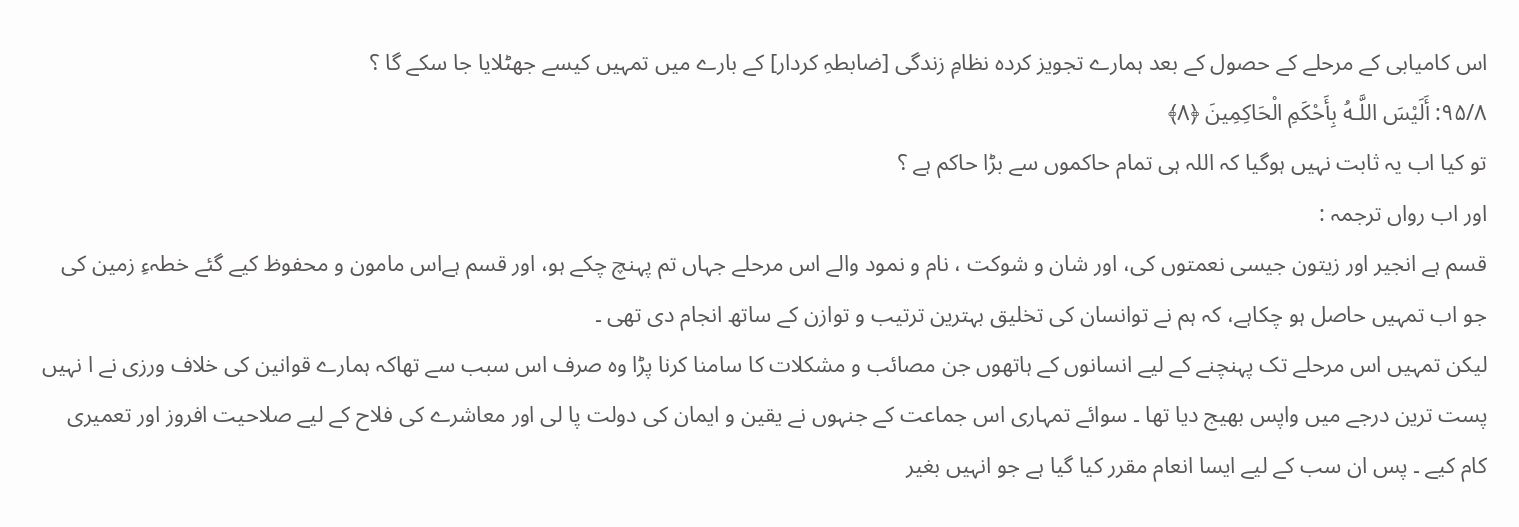اس کامیابی کے مرحلے کے حصول کے بعد ہمارے تجویز کردہ نظامِ زندگی [ضابطہِ کردار] کے بارے میں تمہیں کیسے جھٹلایا جا سکے گا ؟
۹۵/۸: أَلَيْسَ اللَّـهُ بِأَحْكَمِ الْحَاكِمِينَ ﴿٨﴾
تو کیا اب یہ ثابت نہیں ہوگیا کہ اللہ ہی تمام حاکموں سے بڑا حاکم ہے ؟
اور اب رواں ترجمہ :
قسم ہے انجیر اور زیتون جیسی نعمتوں کی، اور شان و شوکت ، نام و نمود والے اس مرحلے جہاں تم پہنچ چکے ہو، اور قسم ہےاس مامون و محفوظ کیے گئے خطہءِ زمین کی جو اب تمہیں حاصل ہو چکاہے، کہ ہم نے توانسان کی تخلیق بہترین ترتیب و توازن کے ساتھ انجام دی تھی ۔
لیکن تمہیں اس مرحلے تک پہنچنے کے لیے انسانوں کے ہاتھوں جن مصائب و مشکلات کا سامنا کرنا پڑا وہ صرف اس سبب سے تھاکہ ہمارے قوانین کی خلاف ورزی نے ا نہیں پست ترین درجے میں واپس بھیج دیا تھا ۔ سوائے تمہاری اس جماعت کے جنہوں نے یقین و ایمان کی دولت پا لی اور معاشرے کی فلاح کے لیے صلاحیت افروز اور تعمیری کام کیے ۔ پس ان سب کے لیے ایسا انعام مقرر کیا گیا ہے جو انہیں بغیر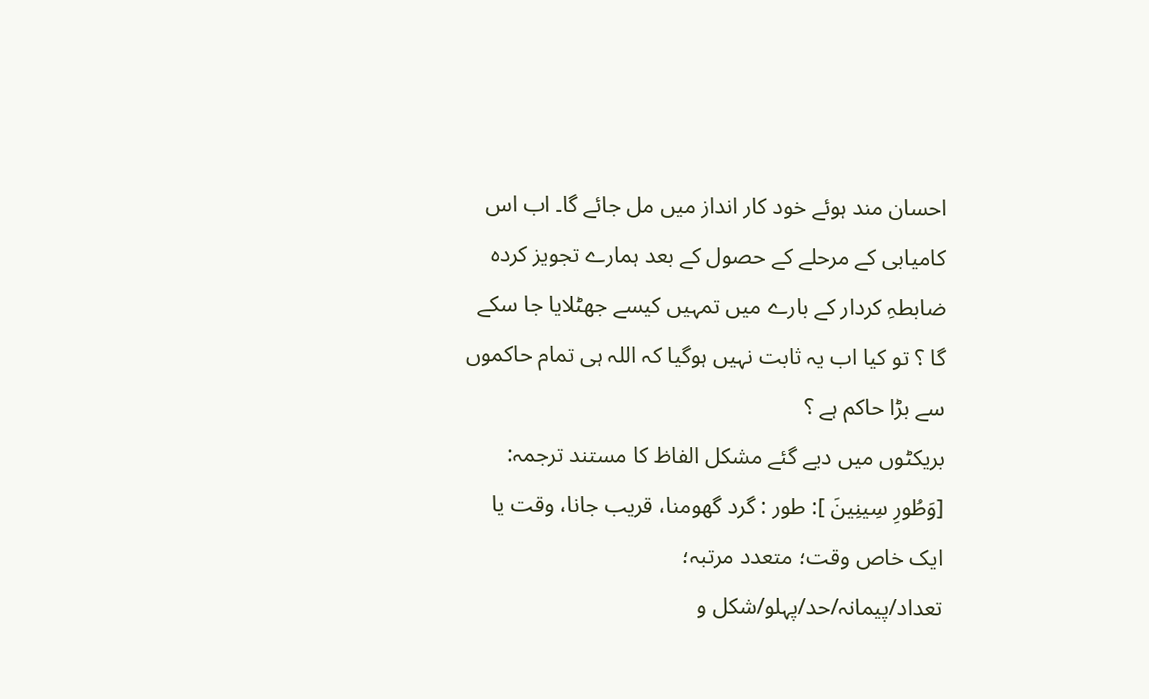احسان مند ہوئے خود کار انداز میں مل جائے گا۔ اب اس کامیابی کے مرحلے کے حصول کے بعد ہمارے تجویز کردہ ضابطہِ کردار کے بارے میں تمہیں کیسے جھٹلایا جا سکے گا ؟ تو کیا اب یہ ثابت نہیں ہوگیا کہ اللہ ہی تمام حاکموں سے بڑا حاکم ہے ؟
بریکٹوں میں دیے گئے مشکل الفاظ کا مستند ترجمہ:
[وَطُورِ سِينِينَ ]: طور : گرد گھومنا، قریب جانا، وقت یا ایک خاص وقت؛ متعدد مرتبہ؛ تعداد/پیمانہ/حد/پہلو/شکل و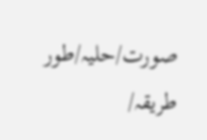صورت/حلیہ/طور طریقہ/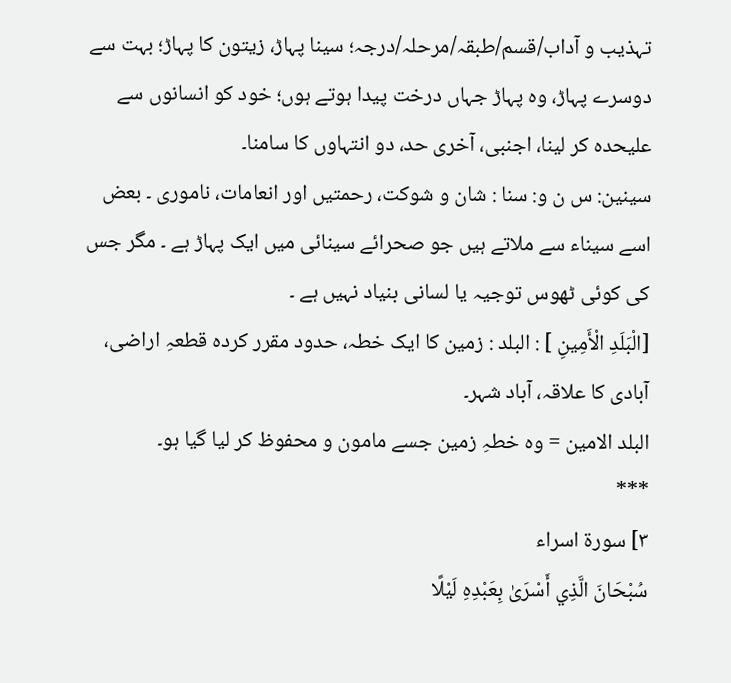تہذیب و آداب/قسم/طبقہ/مرحلہ/درجہ؛ سینا پہاڑ، زیتون کا پہاڑ؛ بہت سے دوسرے پہاڑ، وہ پہاڑ جہاں درخت پیدا ہوتے ہوں؛ خود کو انسانوں سے علیحدہ کر لینا، اجنبی، آخری حد، دو انتہاوں کا سامنا۔
سینین: س ن و: سنا : شان و شوکت، رحمتیں اور انعامات، ناموری ۔ بعض اسے سیناء سے ملاتے ہیں جو صحرائے سینائی میں ایک پہاڑ ہے ۔ مگر جس کی کوئی ٹھوس توجیہ یا لسانی بنیاد نہیں ہے ۔
[الْبَلَدِ الْأَمِينِ ] : البلد : زمین کا ایک خطہ، حدود مقرر کردہ قطعہِ اراضی، آبادی کا علاقہ، آباد شہر۔
البلد الامین = وہ خطہِ زمین جسے مامون و محفوظ کر لیا گیا ہو۔
***
۳] سورۃ اسراء
سُبْحَانَ الَّذِي أَسْرَىٰ بِعَبْدِهِ لَيْلًا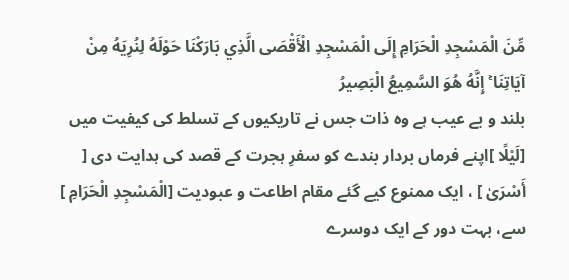مِّنَ الْمَسْجِدِ الْحَرَامِ إِلَى الْمَسْجِدِ الْأَقْصَى الَّذِي بَارَكْنَا حَوْلَهُ لِنُرِيَهُ مِنْ آيَاتِنَا ۚ إِنَّهُ هُوَ السَّمِيعُ الْبَصِيرُ
بلند و بے عیب ہے وہ ذات جس نے تاریکیوں کے تسلط کی کیفیت میں [لَيْلًا ]اپنے فرماں بردار بندے کو سفرِ ہجرت کے قصد کی ہدایت دی [ أَسْرَىٰ ] ، ایک ممنوع کیے گئے مقام اطاعت و عبودیت [الْمَسْجِدِ الْحَرَامِ ] سے، بہت دور کے ایک دوسرے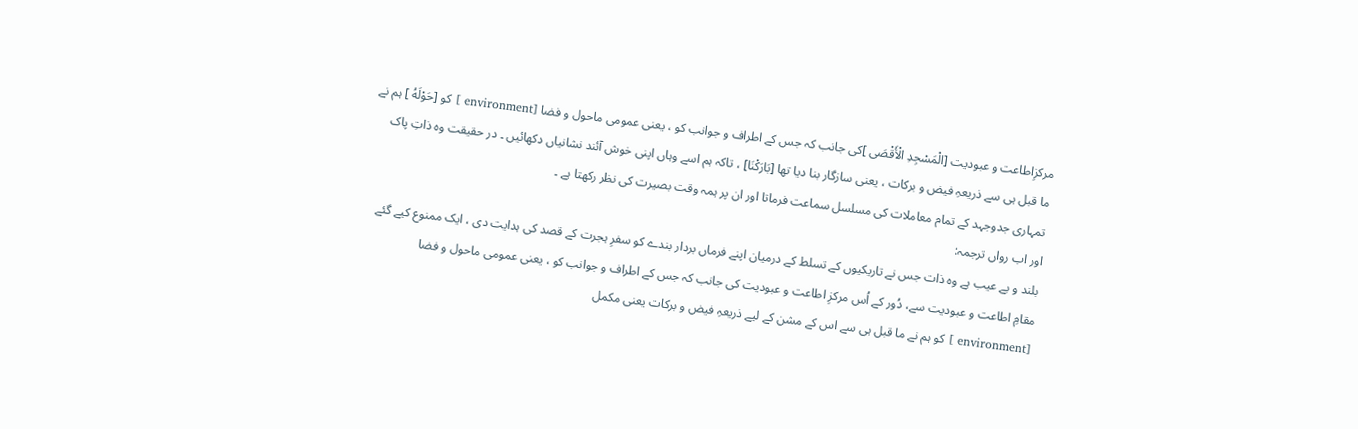مرکزِاطاعت و عبودیت [الْمَسْجِدِ الْأَقْصَى ]کی جانب کہ جس کے اطراف و جوانب کو ، یعنی عمومی ماحول و فضا [environment ] کو [حَوْلَهُ ] ہم نے ما قبل ہی سے ذریعہِ فیض و برکات ، یعنی سازگار بنا دیا تھا [بَارَكْنَا] ، تاکہ ہم اسے وہاں اپنی خوش آئند نشانیاں دکھائیں ۔ در حقیقت وہ ذاتِ پاک تمہاری جدوجہد کے تمام معاملات کی مسلسل سماعت فرماتا اور ان پر ہمہ وقت بصیرت کی نظر رکھتا ہے ۔
اور اب رواں ترجمہ:
بلند و بے عیب ہے وہ ذات جس نے تاریکیوں کے تسلط کے درمیان اپنے فرماں بردار بندے کو سفرِ ہجرت کے قصد کی ہدایت دی ، ایک ممنوع کیے گئے مقامِ اطاعت و عبودیت سے، دُور کے اُس مرکزِ اطاعت و عبودیت کی جانب کہ جس کے اطراف و جوانب کو ، یعنی عمومی ماحول و فضا [environment ] کو ہم نے ما قبل ہی سے اس کے مشن کے لیے ذریعہِ فیض و برکات یعنی مکمل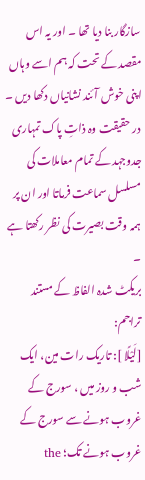سازگار بنا دیا تھا ۔ اور یہ اس مقصد کے تحت کہ ہم اسے وہاں اپنی خوش آئند نشانیاں دکھا دیں ۔ در حقیقت وہ ذاتِ پاک تمہاری جدوجہد کے تمام معاملات کی مسلسل سماعت فرماتا اور ان پر ہمہ وقت بصیرت کی نظر رکھتا ہے ۔
بریکٹ شدہ الفاظ کے مستند تراجم:
[لَيْلًا ]: تاریک رات مین، ایک شب و روز میں ، سورج کے غروب ہونے سے سورج کے غروب ہونے تک؛ the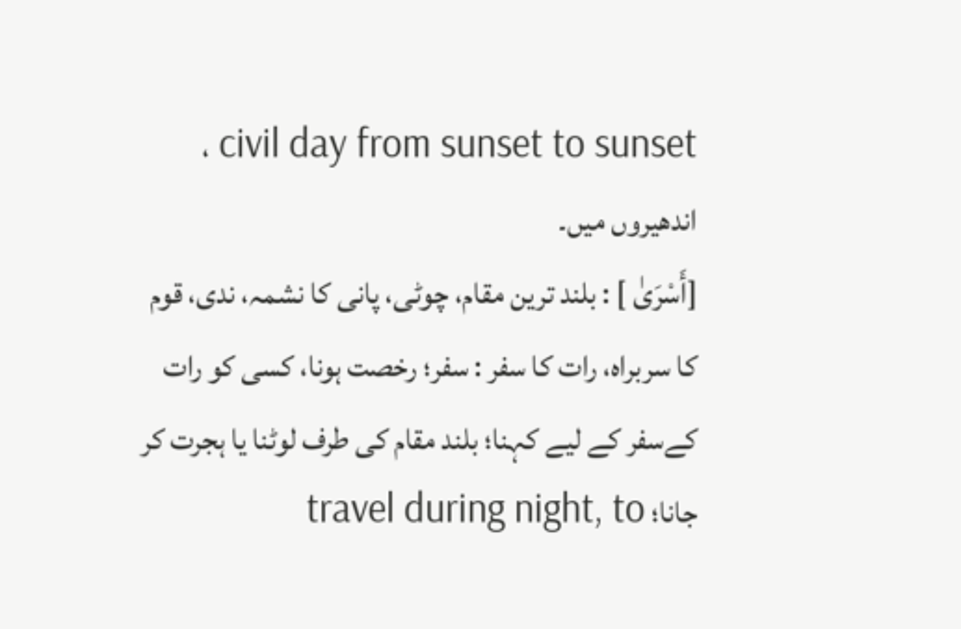civil day from sunset to sunset ، اندھیروں میں۔
[أَسْرَىٰ ] : بلند ترین مقام، چوٹی، پانی کا نشمہ، ندی، قوم کا سربراہ، رات کا سفر : سفر؛ رخصت ہونا، کسی کو رات کےسفر کے لیے کہنا؛ بلند مقام کی طرف لوٹنا یا ہجرت کر جانا؛ travel during night, to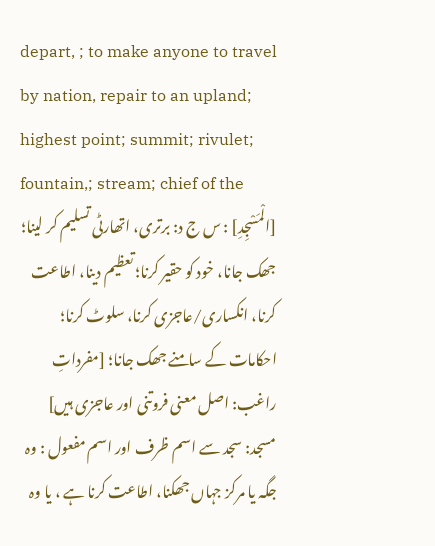depart, ; to make anyone to travel by nation, repair to an upland; highest point; summit; rivulet; fountain,; stream; chief of the
[الْمَسْجِدِ] : س ج د: برتری، اتھارٹی تسلیم کر لینا؛ جھک جانا، خود کو حقیر کرنا؛ تعظیم دینا، اطاعت کرنا، انکساری/عاجزی کرنا، سلوٹ کرنا؛ احکامات کے سامنے جھک جانا؛ [مفرداتِ راغب: اصل معنی فروتنی اور عاجزی ہیں]
مسجد: سجد سے اسم ظرف اور اسم مفعول : وہ جگہ یا مرکز جہاں جھکنا، اطاعت کرنا ہے ، یا وہ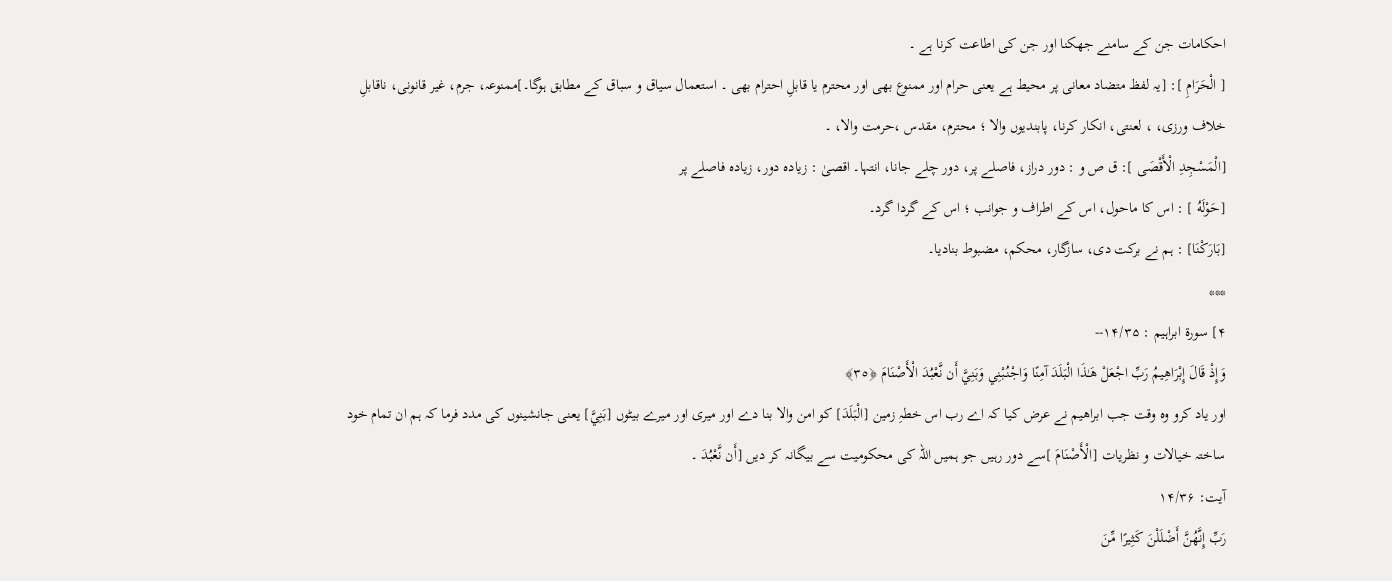احکامات جن کے سامنے جھکنا اور جن کی اطاعت کرنا ہے ۔
[ الْحَرَامِ ]: [یہ لفظ متضاد معانی پر محیط ہے یعنی حرام اور ممنوع بھی اور محترم یا قابلِ احترام بھی ۔ استعمال سیاق و سباق کے مطابق ہوگا۔]ممنوعہ، جرم، غیر قانونی، ناقابلِ خلاف ورزی، ، لعنتی، انکار کرنا، پابندیوں والا ؛ محترم، مقدس ،حرمت والا، ۔
[الْمَسْجِدِ الْأَقْصَى ]: ق ص و : دور دراز، فاصلے پر، دور چلے جانا، انتہا۔ اقصیٰ : زیادہ دور، زیادہ فاصلے پر
[حَوْلَهُ ] : اس کا ماحول، اس کے اطراف و جوانب ؛ اس کے گردا گرد۔
[بَارَكْنَا] : ہم نے برکت دی، سازگار، محکم، مضبوط بنادیا۔
***
۴] سورۃ ابراہیم : ۱۴/۳۵--
وَإِذْ قَالَ إِبْرَاهِيمُ رَبِّ اجْعَلْ هَـٰذَا الْبَلَدَ آمِنًا وَاجْنُبْنِي وَبَنِيَّ أَن نَّعْبُدَ الْأَصْنَامَ ﴿٣٥﴾
اور یاد کرو وہ وقت جب ابراھیم نے عرض کیا کہ اے رب اس خطہِ زمین [الْبَلَدَ] کو امن والا بنا دے اور میری اور میرے بیٹوں [بَنِيَّ] یعنی جانشینوں کی مدد فرما کہ ہم ان تمام خود ساختہ خیالات و نظریات [الْأَصْنَامَ ]سے دور رہیں جو ہمیں اللہ کی محکومیت سے بیگانہ کر دیں [أَن نَّعْبُدَ ۔
آیت: ۱۴/۳۶
رَبِّ إِنَّهُنَّ أَضْلَلْنَ كَثِيرًا مِّنَ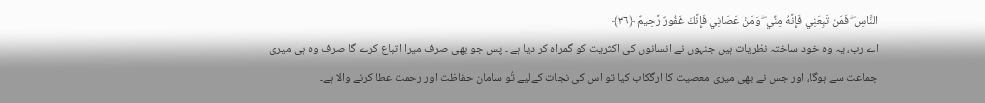النَّاسِ ۖ فَمَن تَبِعَنِي فَإِنَّهُ مِنِّي ۖ وَمَنْ عَصَانِي فَإِنَّكَ غَفُورٌ رَّحِيمٌ ﴿٣٦﴾
اے رب، یہ وہ خود ساختہ نظریات ہیں جنہوں نے انسانوں کی اکثریت کو گمراہ کر دیا ہے ۔ پس جو بھی صرف میرا اتباع کرے گا صرف وہ ہی میری جماعت سے ہوگا، اور جس نے بھی میری معصیت کا ارگکاب کیا تو اس کی نجات کےلیے تُو سامان حفاظت اور رحمت عطا کرنے والا ہے۔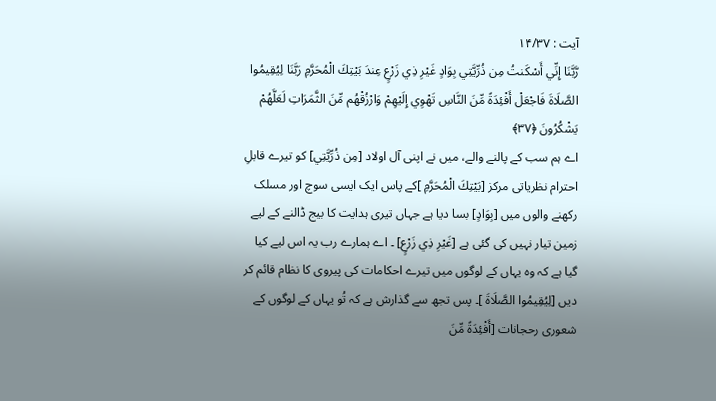آیت : ۱۴/۳۷
رَّبَّنَا إِنِّي أَسْكَنتُ مِن ذُرِّيَّتِي بِوَادٍ غَيْرِ ذِي زَرْعٍ عِندَ بَيْتِكَ الْمُحَرَّمِ رَبَّنَا لِيُقِيمُوا الصَّلَاةَ فَاجْعَلْ أَفْئِدَةً مِّنَ النَّاسِ تَهْوِي إِلَيْهِمْ وَارْزُقْهُم مِّنَ الثَّمَرَاتِ لَعَلَّهُمْ يَشْكُرُونَ ﴿٣٧﴾
اے ہم سب کے پالنے والے، میں نے اپنی آل اولاد [مِن ذُرِّيَّتِي] کو تیرے قابلِ احترام نظریاتی مرکز [بَيْتِكَ الْمُحَرَّمِ ]کے پاس ایک ایسی سوچ اور مسلک رکھنے والوں میں [بِوَادٍ] بسا دیا ہے جہاں تیری ہدایت کا بیج ڈالنے کے لیے زمین تیار نہیں کی گئی ہے [غَيْرِ ذِي زَرْعٍ] ۔ اے ہمارے رب یہ اس لیے کیا گیا ہے کہ وہ یہاں کے لوگوں میں تیرے احکامات کی پیروی کا نظام قائم کر دیں [لِيُقِيمُوا الصَّلَاةَ ]۔ پس تجھ سے گذارش ہے کہ تُو یہاں کے لوگوں کے شعوری رحجانات [أَفْئِدَةً مِّنَ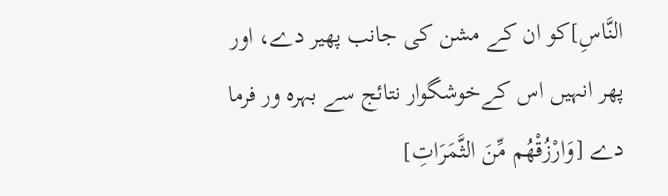النَّاسِ]کو ان کے مشن کی جانب پھیر دے، اور پھر انہیں اس کےخوشگوار نتائج سے بہرہ ور فرما دے [وَارْزُقْهُم مِّنَ الثَّمَرَاتِ]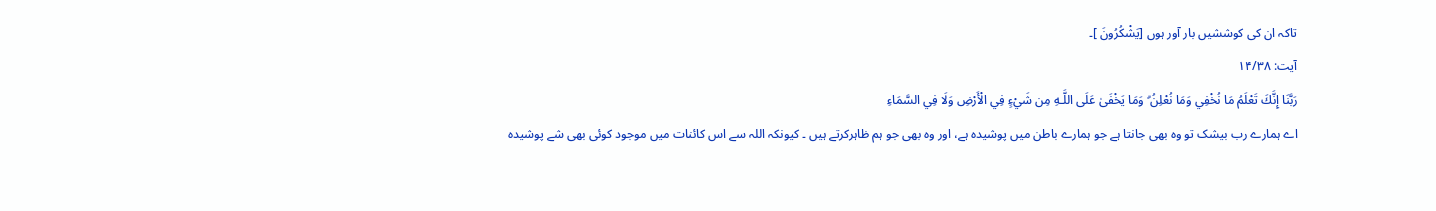تاکہ ان کی کوششیں بار آور ہوں [يَشْكُرُونَ ]۔
آیت: ۱۴/۳۸
رَبَّنَا إِنَّكَ تَعْلَمُ مَا نُخْفِي وَمَا نُعْلِنُ ۗ وَمَا يَخْفَىٰ عَلَى اللَّـهِ مِن شَيْءٍ فِي الْأَرْضِ وَلَا فِي السَّمَاءِ
اے ہمارے رب بیشک تو وہ بھی جانتا ہے جو ہمارے باطن میں پوشیدہ ہے، اور وہ بھی جو ہم ظاہرکرتے ہیں ۔ کیونکہ اللہ سے اس کائنات میں موجود کوئی بھی شے پوشیدہ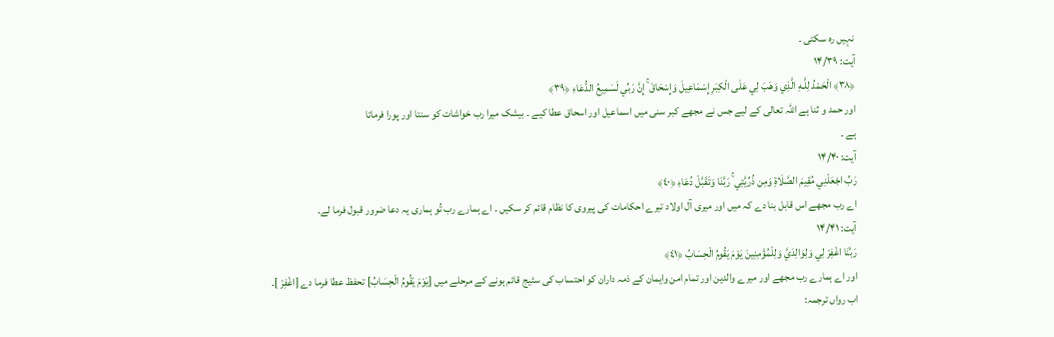نہیں رہ سکتی ۔
آیت: ۱۴/۳۹
﴿٣٨﴾ الْحَمْدُ لِلَّـهِ الَّذِي وَهَبَ لِي عَلَى الْكِبَرِ إِسْمَاعِيلَ وَإِسْحَاقَ ۚ إِنَّ رَبِّي لَسَمِيعُ الدُّعَاءِ ﴿٣٩﴾
اور حمد و ثنا ہے اللہ تعالی کے لیے جس نے مجھے کبر سنی میں اسماعیل اور اسحاق عطا کیے ۔ بیشک میرا رب خواشات کو سنتا اور پورا فرماتا
ہے ۔
آیت: ۱۴/۴۰
رَبِّ اجْعَلْنِي مُقِيمَ الصَّلَاةِ وَمِن ذُرِّيَّتِي ۚ رَبَّنَا وَتَقَبَّلْ دُعَاءِ ﴿٤٠﴾
اے رب مجھے اس قابل بنا دے کہ میں اور میری آل اولاد تیرے احکامات کی پیروی کا نظام قائم کر سکیں ۔ اے ہمارے رب تُو ہماری یہ دعا ضرور قبول فرما لے۔
آیت: ۱۴/۴۱
رَبَّنَا اغْفِرْ لِي وَلِوَالِدَيَّ وَلِلْمُؤْمِنِينَ يَوْمَ يَقُومُ الْحِسَابُ ﴿٤١﴾
اور اے ہمارے رب مجھے اور میرے والدین اور تمام امن وایمان کے ذمہ داران کو احتساب کی سٹیج قائم ہونے کے مرحلے میں [يَوْمَ يَقُومُ الْحِسَابُ] تحفظ عطا فرما دے [اغْفِرْ ]۔
اب رواں ترجمہ: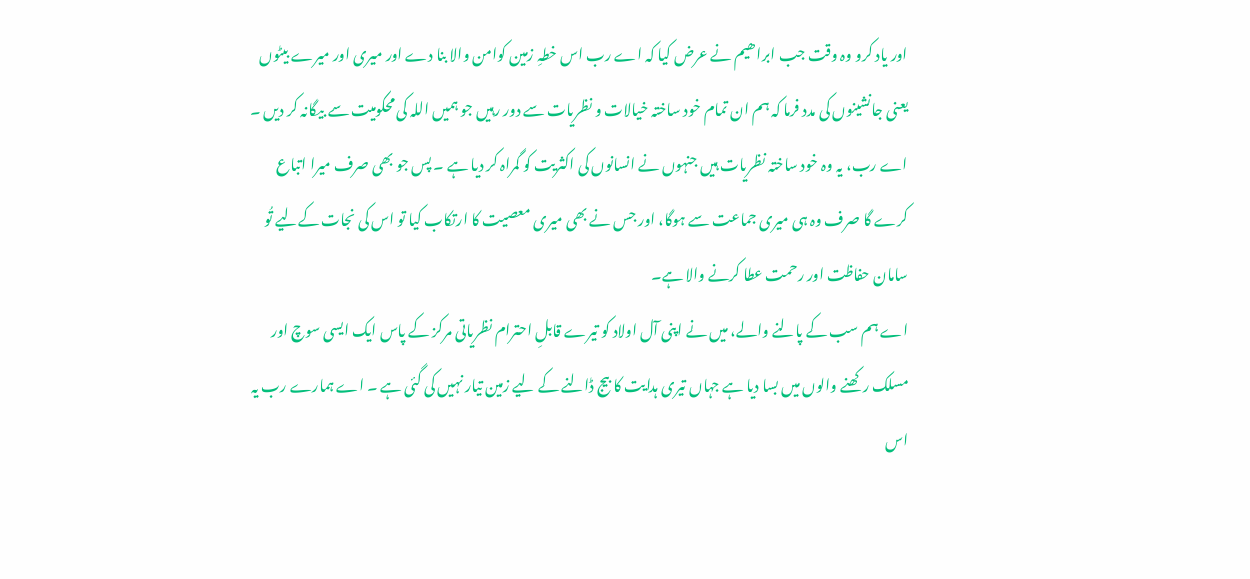اور یاد کرو وہ وقت جب ابراھیم نے عرض کیا کہ اے رب اس خطہِ زمین کوامن والا بنا دے اور میری اور میرے بیٹوں یعنی جانشینوں کی مدد فرما کہ ہم ان تمام خود ساختہ خیالات و نظریات سے دور رہیں جو ہمیں اللہ کی محکومیت سے بیگانہ کر دیں ۔
اے رب، یہ وہ خود ساختہ نظریات ہیں جنہوں نے انسانوں کی اکثریت کو گمراہ کر دیا ہے ۔ پس جو بھی صرف میرا اتباع کرے گا صرف وہ ہی میری جماعت سے ہوگا، اور جس نے بھی میری معصیت کا ارتکاب کیا تو اس کی نجات کےلیے تُو سامان حفاظت اور رحمت عطا کرنے والا ہے۔
اے ہم سب کے پالنے والے، میں نے اپنی آل اولاد کو تیرے قابلِ احترام نظریاتی مرکز کے پاس ایک ایسی سوچ اور مسلک رکھنے والوں میں بسا دیا ہے جہاں تیری ہدایت کا بیج ڈالنے کے لیے زمین تیار نہیں کی گئی ہے ۔ اے ہمارے رب یہ اس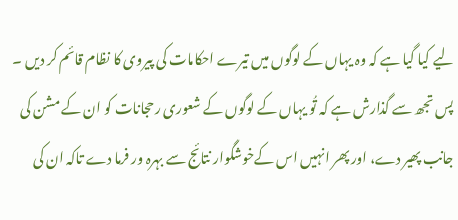لیے کیا گیا ہے کہ وہ یہاں کے لوگوں میں تیرے احکامات کی پیروی کا نظام قائم کر دیں ۔ پس تجھ سے گذارش ہے کہ تُو یہاں کے لوگوں کے شعوری رحجانات کو ان کے مشن کی جانب پھیر دے، اور پھر انہیں اس کےخوشگوار نتائج سے بہرہ ور فرما دے تاکہ ان کی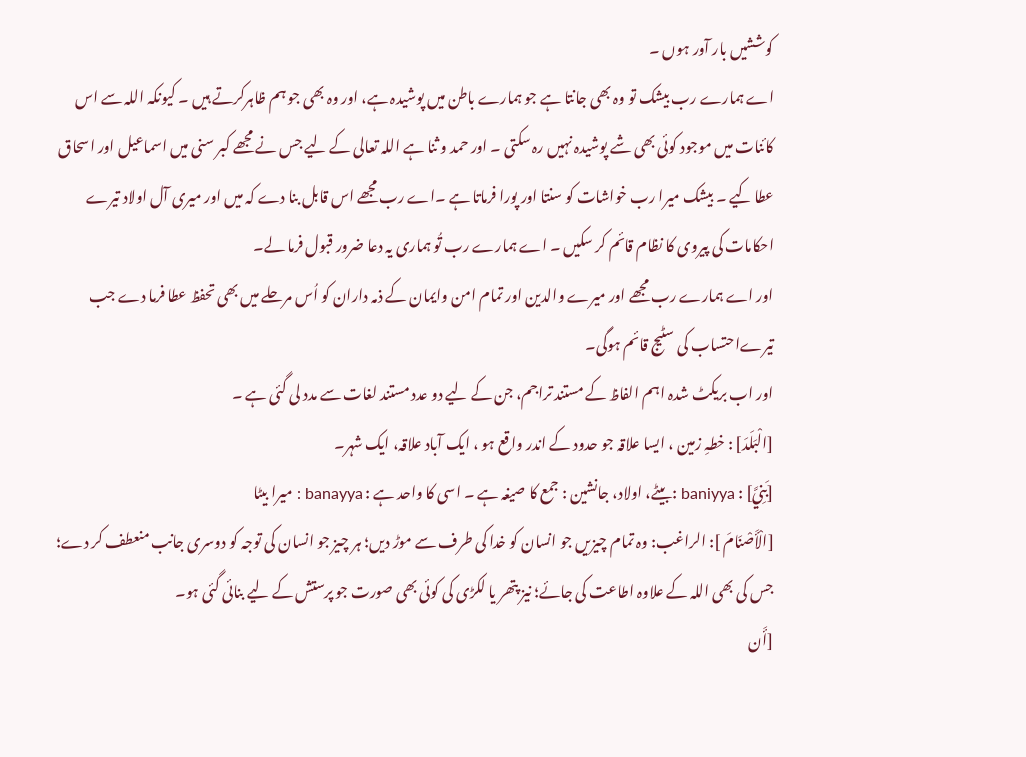کوششیں بار آور ہوں ۔
اے ہمارے رب بیشک تو وہ بھی جانتا ہے جو ہمارے باطن میں پوشیدہ ہے، اور وہ بھی جو ہم ظاہرکرتے ہیں ۔ کیونکہ اللہ سے اس کائنات میں موجود کوئی بھی شے پوشیدہ نہیں رہ سکتی ۔ اور حمد و ثنا ہے اللہ تعالی کے لیے جس نے مجھے کبر سنی میں اسماعیل اور اسحاق عطا کیے ۔ بیشک میرا رب خواشات کو سنتا اور پورا فرماتا ہے ۔اے رب مجھے اس قابل بنا دے کہ میں اور میری آل اولاد تیرے احکامات کی پیروی کا نظام قائم کر سکیں ۔ اے ہمارے رب تُو ہماری یہ دعا ضرور قبول فرما لے۔
اور اے ہمارے رب مجھے اور میرے والدین اور تمام امن وایمان کے ذمہ داران کو اُس مرحلے میں بھی تحفظ عطا فرما دے جب تیرےاحتساب کی سٹیج قائم ہوگی۔
اور اب بریکٹ شدہ اہم الفاظ کے مستند تراجم، جن کے لیے دو عدد مستند لغات سے مدد لی گئی ہے ۔
[الْبَلَدَ] : خطہِ زمین ، ایسا علاقہ جو حدود کے اندر واقع ہو ، ایک آباد علاقہ، ایک شہر۔
[بَنِيَّ] : baniyya :بیٹے، اولاد، جانشین : جمع کا صیغہ ہے ۔ اسی کا واحد ہے : banayya : میرا بیٹا
[الْأَصْنَامَ ]: الراغب: وہ تمام چیزیں جو انسان کو خدا کی طرف سے موڑ دیں؛ ہر چیز جو انسان کی توجہ کو دوسری جانب منعطف کر دے؛ جس کی بھی اللہ کے علاوہ اطاعت کی جائے؛ نیز پتھر یا لکڑی کی کوئی بھی صورت جو پرستش کے لیے بنائی گئی ہو۔
[أَن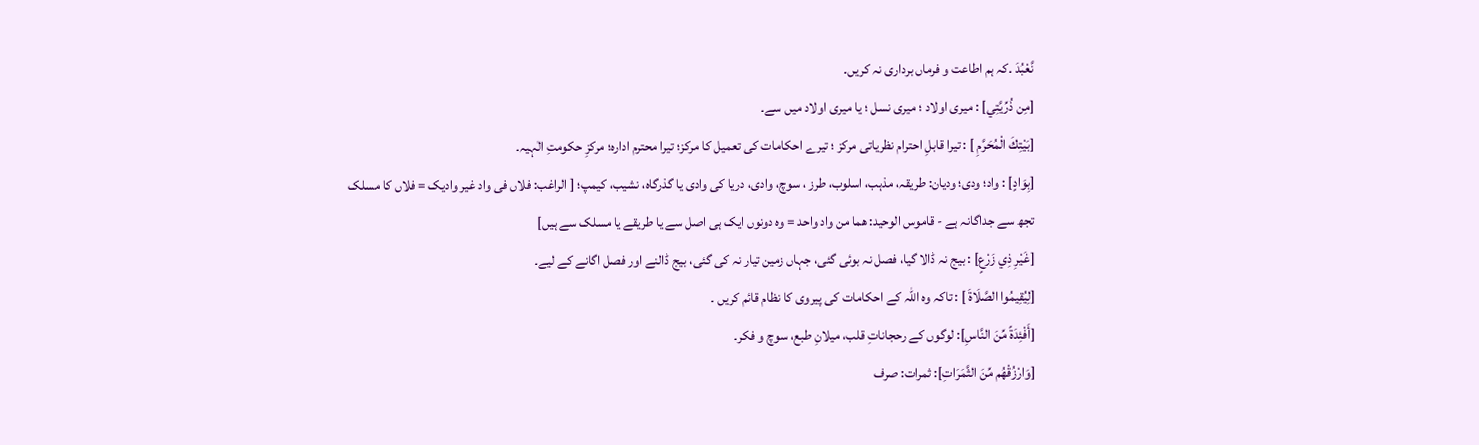نَّعْبُدَ ۔کہ ہم اطاعت و فرماں برداری نہ کریں۔
[مِن ذُرِّيَّتِي] : میری اولاد ؛ میری نسل ؛ یا میری اولاد میں سے۔
[بَيْتِكَ الْمُحَرَّمِ ] : تیرا قابلِ احترام نظریاتی مرکز ؛ تیرے احکامات کی تعمیل کا مرکز؛ تیرا محترم ادارہ؛ مرکزِ حکومتِ الٰہیہ۔
[بِوَادٍ] : واد؛ ودی؛ ودیان: طریقہ، مذہب، اسلوب، طرز ، سوچ، وادی، دریا کی وادی یا گذرگاہ، نشیب، کیمپ؛ [ الراغب: فلاں فی واد غیر وادیک = فلاں کا مسلک تجھ سے جداگانہ ہے - قاموس الوحید: ھما من واد واحد = وہ دونوں ایک ہی اصل سے یا طریقے یا مسلک سے ہیں]
[غَيْرِ ذِي زَرْعٍ] : بیج نہ ڈالا گیا، فصل نہ بوئی گئی، جہاں زمین تیار نہ کی گئی، بیج ڈالنے اور فصل اگانے کے لیے۔
[لِيُقِيمُوا الصَّلَاةَ ] : تاکہ وہ اللہ کے احکامات کی پیروی کا نظام قائم کریں ۔
[أَفْئِدَةً مِّنَ النَّاسِ]: لوگوں کے رحجاناتِ قلب، میلانِ طبع، سوچ و فکر۔
[وَارْزُقْهُم مِّنَ الثَّمَرَاتِ]: ثمرات: صرف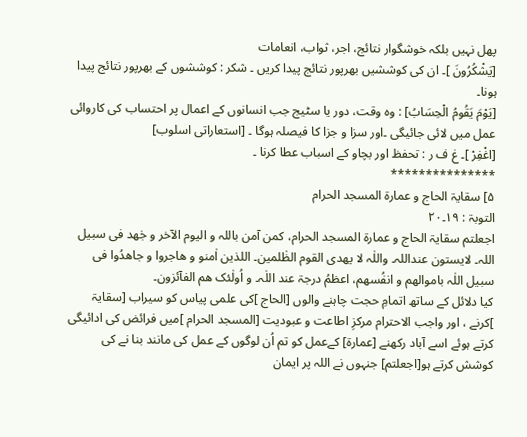پھل نہیں بلکہ خوشگوار نتائج، اجر، ثواب، انعامات
[يَشْكُرُونَ ]۔ ان کی کوششیں بھرپور نتائج پیدا کریں ۔ شکر : کوششوں کے بھرپور نتائج پیدا ہونا۔
[يَوْمَ يَقُومُ الْحِسَابُ] : وہ وقت، دور یا سٹیج جب انسانوں کے اعمال پر احتساب کی کاروائی عمل میں لائی جائیگی ۔اور سزا و جزا کا فیصلہ ہوگا ۔ [استعاراتی اسلوب]
[اغْفِرْ ]۔ غ ف ر : تحفظ اور بچاو کے اسباب عطا کرنا ۔
***************
۵] سقایۃ الحاج و عمارۃ المسجد الحرام
التوبۃ : ۱۹۔۲۰
اجعلتم سقایۃ الحاج و عمارۃ المسجد الحرام، کمن آمن باللہ و الیوم الآخر و جٰھد فی سبیل اللہ۔ لایستون عنداللہ۔ واللٰہ لا یھدی القوم الظٰلمین۔ اللذین اٰمنو و ھاجروا و جاھدُوا فی سبیل اللٰہ باموالھم و انفُسھم، اعظمُ درجۃ عند اللٰہ۔ و اُولٰئک ھم الفآئزون۔
کیا دلائل کے ساتھ اتمامِ حجت چاہنے والوں [الحاج ]کی علمی پیاس کو سیراب [سقایۃ ]کرنے ، اور واجب الاحترام مرکزِ اطاعت و عبودیت [المسجد الحرام ]میں فرائض کی ادائیگی کرتے ہوئے اسے آباد رکھنے [عمارۃ] کےعمل کو تم اُن لوگوں کے عمل کی مانند بنا نے کی کوشش کرتے ہو[اجعلتم] جنہوں نے اللہ پر ایمان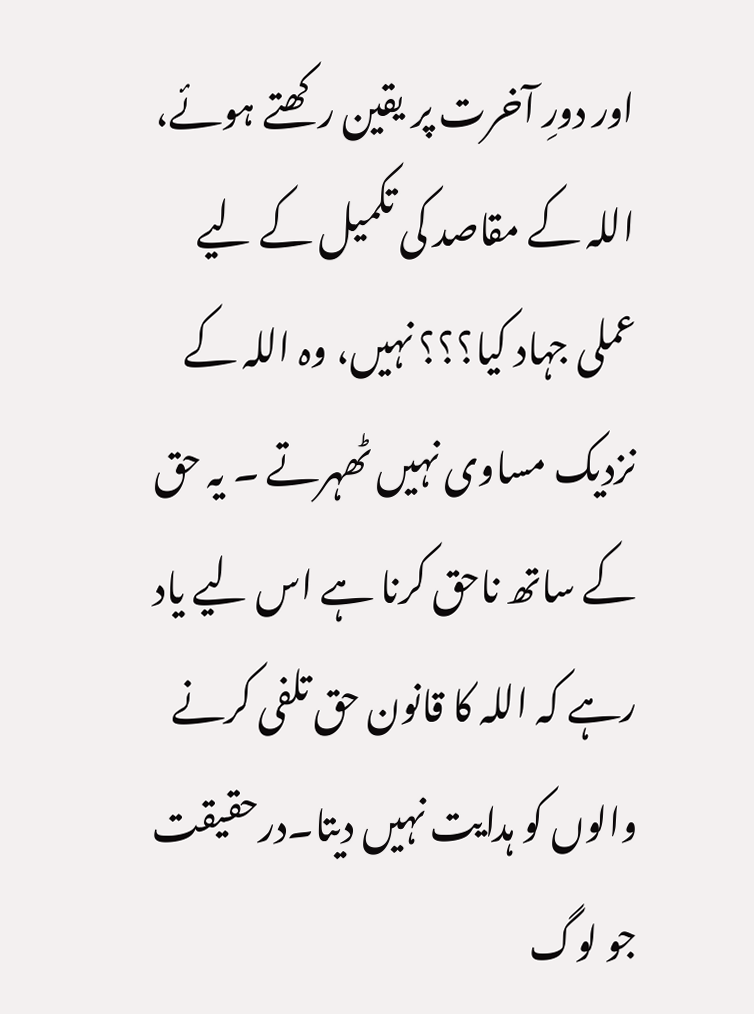اور دورِ آخرت پر یقین رکھتے ہوئے، اللہ کے مقاصد کی تکمیل کے لیے عملی جہاد کیا؟؟؟ نہیں، وہ اللہ کے نزدیک مساوی نہیں ٹھہرتے ۔ یہ حق کے ساتھ ناحق کرنا ہے اس لیے یاد رہے کہ اللہ کا قانون حق تلفی کرنے والوں کو ہدایت نہیں دیتا۔درحقیقت جو لوگ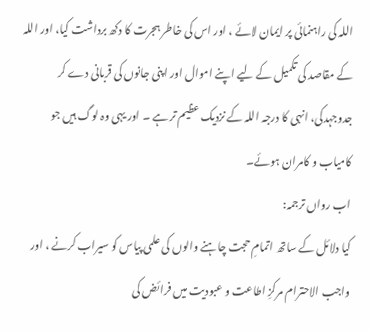اللہ کی راہنمائی پر ایمان لائے ، اور اس کی خاطر ہجرت کا دکھ برداشت کیا، اور اللہ کے مقاصد کی تکمیل کے لیے اپنے اموال اور اپنی جانوں کی قربانی دے کر جدوجہدکی، انہی کا درجہ اللہ کے نزدیک عظیم تر ہے ۔ اور یہی وہ لوگ ہیں جو کامیاب و کامران ہوئے۔
اب رواں ترجمہ:
کیا دلائل کے ساتھ اتمامِ حجت چاہنے والوں کی علمی پیاس کو سیراب کرنے ، اور واجب الاحترام مرکزِ اطاعت و عبودیت میں فرائض کی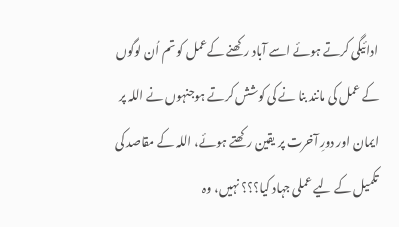ادائیگی کرتے ہوئے اسے آباد رکھنے کےعمل کو تم اُن لوگوں کے عمل کی مانند بنا نے کی کوشش کرتے ہوجنہوں نے اللہ پر ایمان اور دورِ آخرت پر یقین رکھتے ہوئے، اللہ کے مقاصد کی تکمیل کے لیے عملی جہاد کیا؟؟؟ نہیں، وہ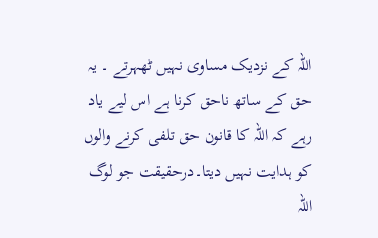اللہ کے نزدیک مساوی نہیں ٹھہرتے ۔ یہ حق کے ساتھ ناحق کرنا ہے اس لیے یاد رہے کہ اللہ کا قانون حق تلفی کرنے والوں کو ہدایت نہیں دیتا۔درحقیقت جو لوگ اللہ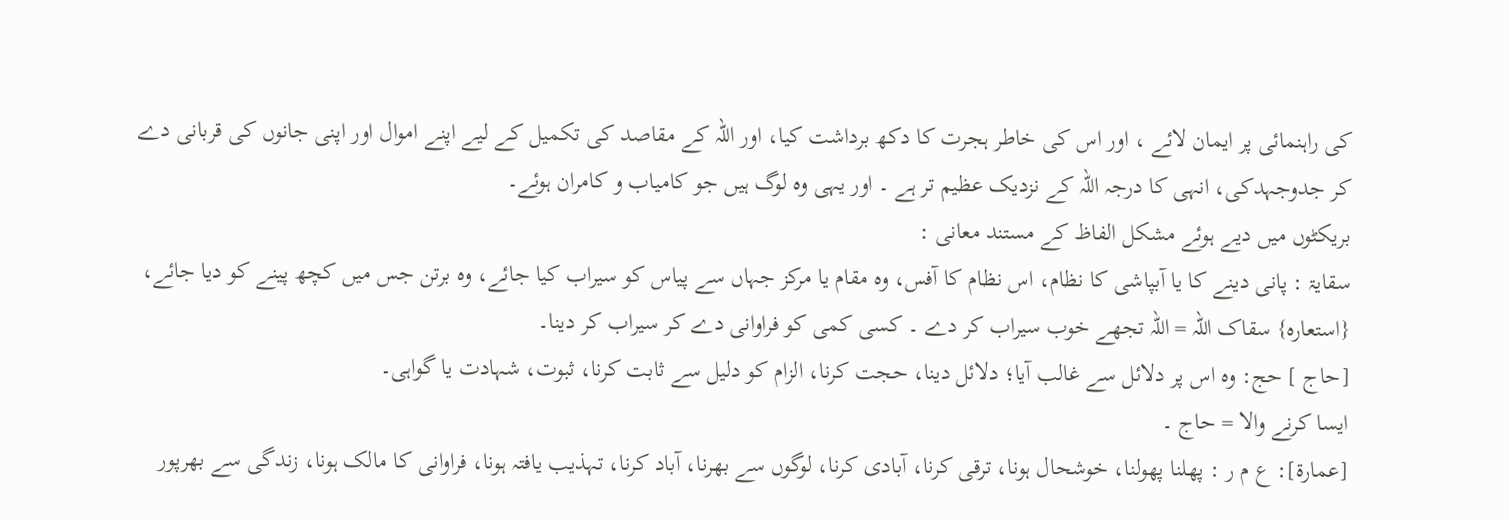کی راہنمائی پر ایمان لائے ، اور اس کی خاطر ہجرت کا دکھ برداشت کیا، اور اللہ کے مقاصد کی تکمیل کے لیے اپنے اموال اور اپنی جانوں کی قربانی دے کر جدوجہدکی، انہی کا درجہ اللہ کے نزدیک عظیم تر ہے ۔ اور یہی وہ لوگ ہیں جو کامیاب و کامران ہوئے۔
بریکٹوں میں دیے ہوئے مشکل الفاظ کے مستند معانی :
سقایۃ : پانی دینے کا یا آبپاشی کا نظام، اس نظام کا آفس، وہ مقام یا مرکز جہاں سے پیاس کو سیراب کیا جائے، وہ برتن جس میں کچھ پینے کو دیا جائے، {استعارہ} سقاک اللہ = اللہ تجھے خوب سیراب کر دے ۔ کسی کمی کو فراوانی دے کر سیراب کر دینا۔
[حاج ] حج: وہ اس پر دلائل سے غالب آیا؛ دلائل دینا، حجت کرنا، الزام کو دلیل سے ثابت کرنا، ثبوت، شہادت یا گواہی۔
ایسا کرنے والا = حاج ۔
[عمارۃ]: ع م ر : پھلنا پھولنا، خوشحال ہونا، ترقی کرنا، آبادی کرنا، لوگوں سے بھرنا، آباد کرنا، تہذیب یافتہ ہونا، فراوانی کا مالک ہونا، زندگی سے بھرپور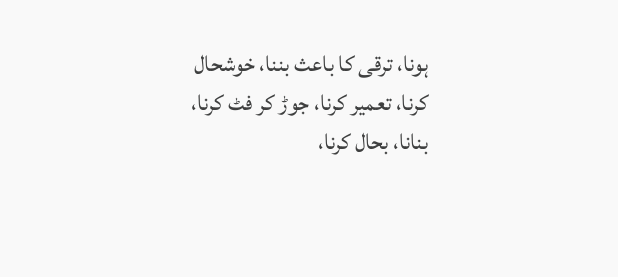ہونا، ترقی کا باعث بننا، خوشحال کرنا، تعمیر کرنا، جوڑ کر فٹ کرنا، بنانا، بحال کرنا،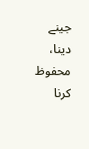جینے دینا، محفوظ کرنا